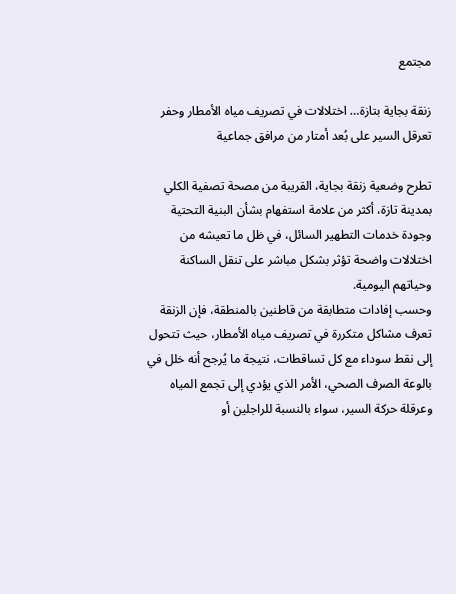مجتمع

زنقة بجاية بتازة… اختلالات في تصريف مياه الأمطار وحفر تعرقل السير على بُعد أمتار من مرافق جماعية

تطرح وضعية زنقة بجاية، القريبة من مصحة تصفية الكلي بمدينة تازة، أكثر من علامة استفهام بشأن البنية التحتية وجودة خدمات التطهير السائل، في ظل ما تعيشه من اختلالات واضحة تؤثر بشكل مباشر على تنقل الساكنة وحياتهم اليومية.
وحسب إفادات متطابقة من قاطنين بالمنطقة، فإن الزنقة تعرف مشاكل متكررة في تصريف مياه الأمطار، حيث تتحول إلى نقط سوداء مع كل تساقطات، نتيجة ما يُرجح أنه خلل في بالوعة الصرف الصحي، الأمر الذي يؤدي إلى تجمع المياه وعرقلة حركة السير، سواء بالنسبة للراجلين أو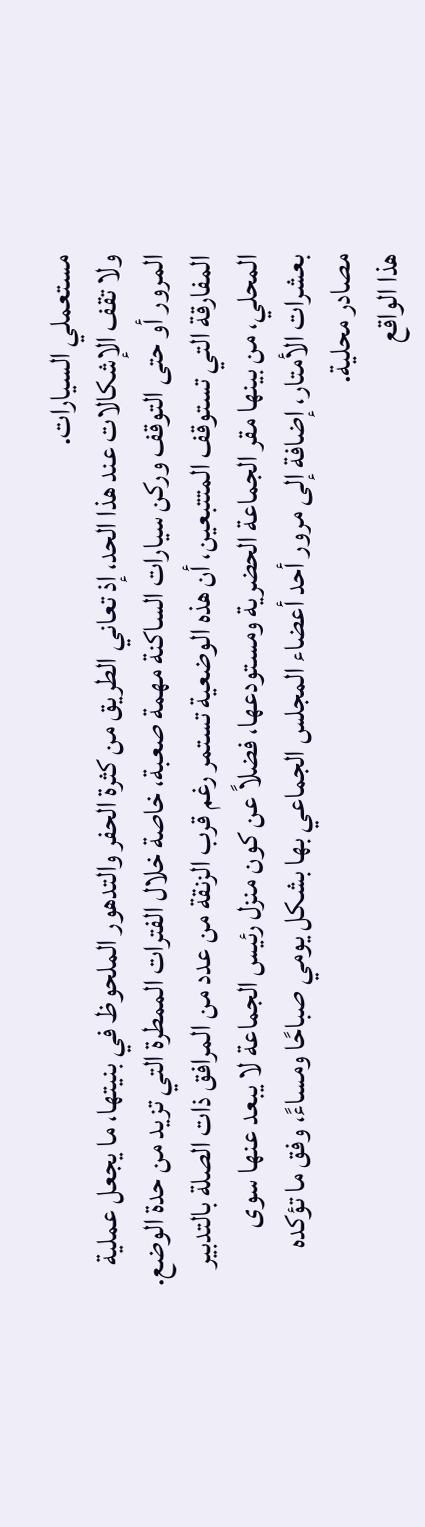مستعملي السيارات.
ولا تقف الإشكالات عند هذا الحد، إذ تعاني الطريق من كثرة الحفر والتدهور الملحوظ في بنيتها، ما يجعل عملية المرور أو حتى التوقف وركن سيارات الساكنة مهمة صعبة، خاصة خلال الفترات الممطرة التي تزيد من حدة الوضع.
المفارقة التي تستوقف المتتبعين، أن هذه الوضعية تستمر رغم قرب الزنقة من عدد من المرافق ذات الصلة بالتدبير المحلي، من بينها مقر الجماعة الحضرية ومستودعها، فضلاً عن كون منزل رئيس الجماعة لا يبعد عنها سوى بعشرات الأمتار، إضافة إلى مرور أحد أعضاء المجلس الجماعي بها بشكل يومي صباحًا ومساءً، وفق ما تؤكده مصادر محلية.
هذا الواقع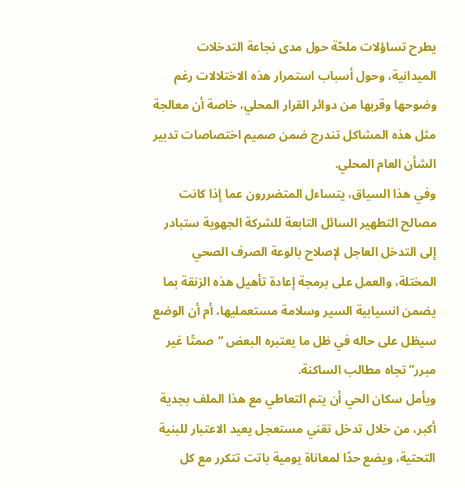يطرح تساؤلات ملحّة حول مدى نجاعة التدخلات الميدانية، وحول أسباب استمرار هذه الاختلالات رغم وضوحها وقربها من دوائر القرار المحلي، خاصة أن معالجة مثل هذه المشاكل تندرج ضمن صميم اختصاصات تدبير الشأن العام المحلي.
وفي هذا السياق، يتساءل المتضررون عما إذا كانت مصالح التطهير السائل التابعة للشركة الجهوية ستبادر إلى التدخل العاجل لإصلاح بالوعة الصرف الصحي المختلة، والعمل على برمجة إعادة تأهيل هذه الزنقة بما يضمن انسيابية السير وسلامة مستعمليها، أم أن الوضع سيظل على حاله في ظل ما يعتبره البعض “صمتًا غير مبرر” تجاه مطالب الساكنة.
ويأمل سكان الحي أن يتم التعاطي مع هذا الملف بجدية أكبر، من خلال تدخل تقني مستعجل يعيد الاعتبار للبنية التحتية، ويضع حدًا لمعاناة يومية باتت تتكرر مع كل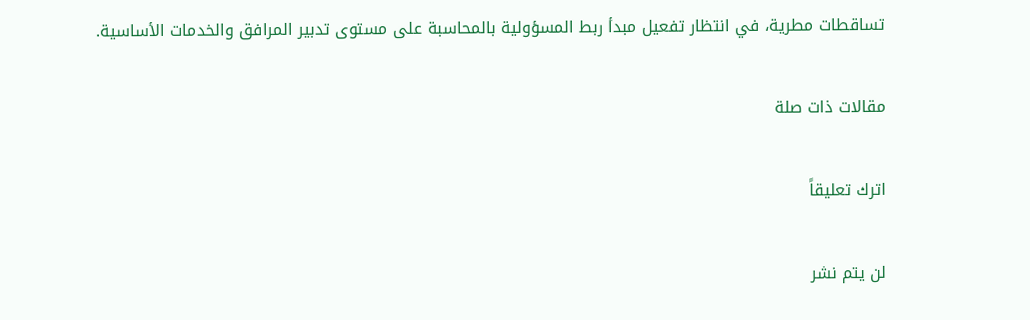تساقطات مطرية، في انتظار تفعيل مبدأ ربط المسؤولية بالمحاسبة على مستوى تدبير المرافق والخدمات الأساسية.

مقالات ذات صلة

اترك تعليقاً

لن يتم نشر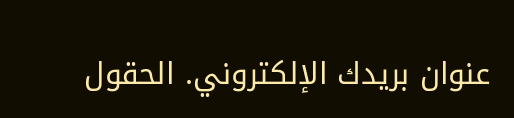عنوان بريدك الإلكتروني. الحقول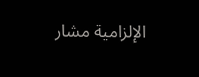الإلزامية مشار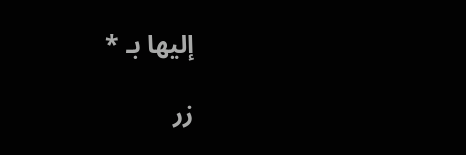إليها بـ *

زر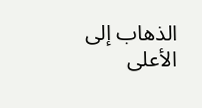الذهاب إلى الأعلى